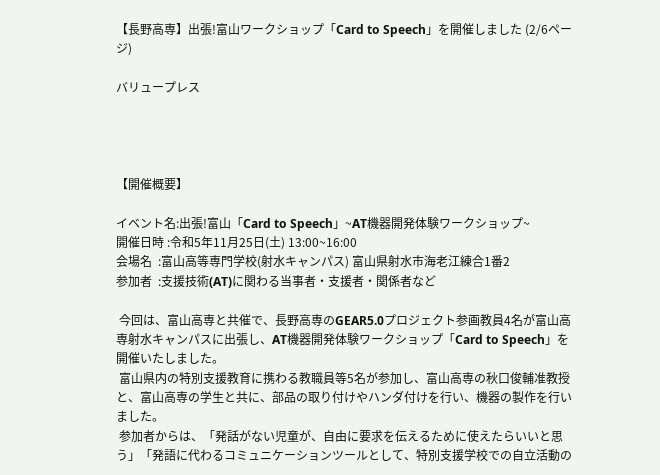【長野高専】出張!富山ワークショップ「Card to Speech」を開催しました (2/6ページ)

バリュープレス




【開催概要】

イベント名:出張!富山「Card to Speech」~AT機器開発体験ワークショップ~
開催日時 :令和5年11月25日(土) 13:00~16:00
会場名  :富山高等専門学校(射水キャンパス) 富山県射水市海老江練合1番2
参加者  :支援技術(AT)に関わる当事者・支援者・関係者など

 今回は、富山高専と共催で、長野高専のGEAR5.0プロジェクト参画教員4名が富山高専射水キャンパスに出張し、AT機器開発体験ワークショップ「Card to Speech」を開催いたしました。
 富山県内の特別支援教育に携わる教職員等5名が参加し、富山高専の秋口俊輔准教授と、富山高専の学生と共に、部品の取り付けやハンダ付けを行い、機器の製作を行いました。
 参加者からは、「発話がない児童が、自由に要求を伝えるために使えたらいいと思う」「発語に代わるコミュニケーションツールとして、特別支援学校での自立活動の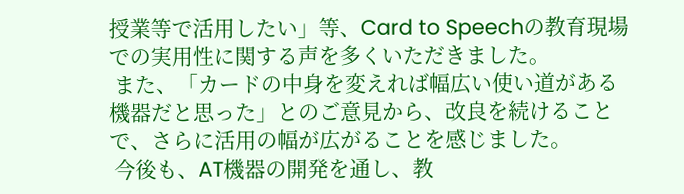授業等で活用したい」等、Card to Speechの教育現場での実用性に関する声を多くいただきました。
 また、「カードの中身を変えれば幅広い使い道がある機器だと思った」とのご意見から、改良を続けることで、さらに活用の幅が広がることを感じました。
 今後も、AT機器の開発を通し、教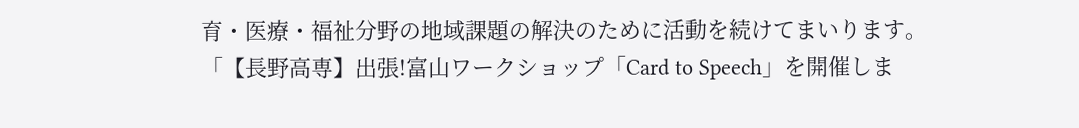育・医療・福祉分野の地域課題の解決のために活動を続けてまいります。
「【長野高専】出張!富山ワークショップ「Card to Speech」を開催しま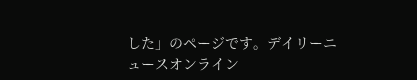した」のページです。デイリーニュースオンライン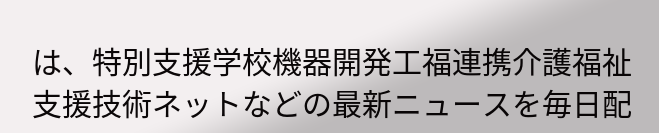は、特別支援学校機器開発工福連携介護福祉支援技術ネットなどの最新ニュースを毎日配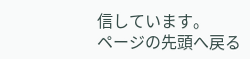信しています。
ページの先頭へ戻る